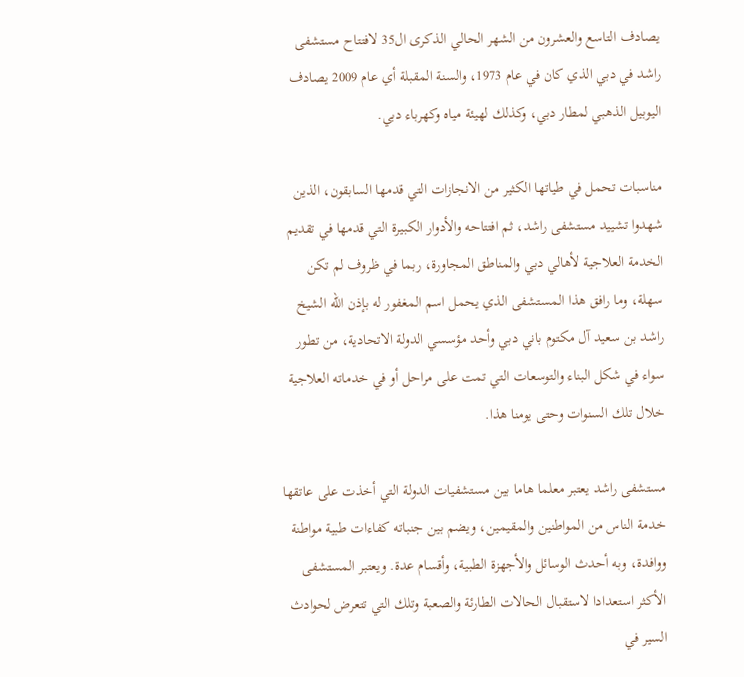يصادف التاسع والعشرون من الشهر الحالي الذكرى ال35 لافتتاح مستشفى راشد في دبي الذي كان في عام 1973، والسنة المقبلة أي عام 2009 يصادف اليوبيل الذهبي لمطار دبي، وكذلك لهيئة مياه وكهرباء دبي.

مناسبات تحمل في طياتها الكثير من الانجازات التي قدمها السابقون، الذين شهدوا تشييد مستشفى راشد، ثم افتتاحه والأدوار الكبيرة التي قدمها في تقديم الخدمة العلاجية لأهالي دبي والمناطق المجاورة، ربما في ظروف لم تكن سهلة، وما رافق هذا المستشفى الذي يحمل اسم المغفور له بإذن الله الشيخ راشد بن سعيد آل مكتوم باني دبي وأحد مؤسسي الدولة الاتحادية، من تطور سواء في شكل البناء والتوسعات التي تمت على مراحل أو في خدماته العلاجية خلال تلك السنوات وحتى يومنا هذا.

مستشفى راشد يعتبر معلما هاما بين مستشفيات الدولة التي أخذت على عاتقها خدمة الناس من المواطنين والمقيمين، ويضم بين جنباته كفاءات طبية مواطنة ووافدة، وبه أحدث الوسائل والأجهزة الطبية، وأقسام عدة. ويعتبر المستشفى الأكثر استعدادا لاستقبال الحالات الطارئة والصعبة وتلك التي تتعرض لحوادث السير في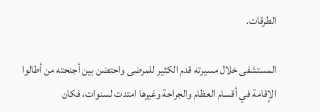الطرقات.

المستشفى خلال مسيرته قدم الكثير للمرضى واحتضن بين أجنحته من أطالوا الإقامة في أقسام العظام والجراحة وغيرها امتدت لسنوات، فكان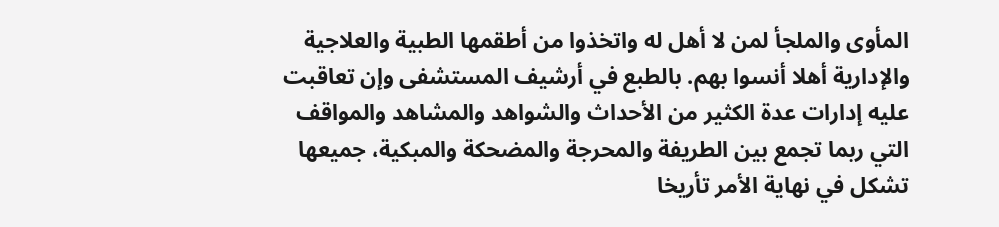المأوى والملجأ لمن لا أهل له واتخذوا من أطقمها الطبية والعلاجية والإدارية أهلا أنسوا بهم. بالطبع في أرشيف المستشفى وإن تعاقبت عليه إدارات عدة الكثير من الأحداث والشواهد والمشاهد والمواقف التي ربما تجمع بين الطريفة والمحرجة والمضحكة والمبكية، جميعها تشكل في نهاية الأمر تأريخا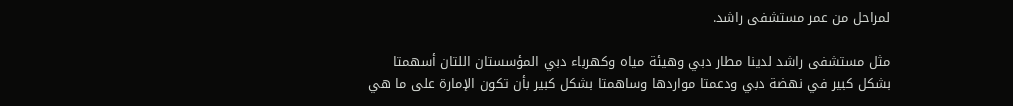لمراحل من عمر مستشفى راشد.

مثل مستشفى راشد لدينا مطار دبي وهيئة مياه وكهرباء دبي المؤسستان اللتان أسهمتا بشكل كبير في نهضة دبي ودعمتا مواردها وساهمتا بشكل كبير بأن تكون الإمارة على ما هي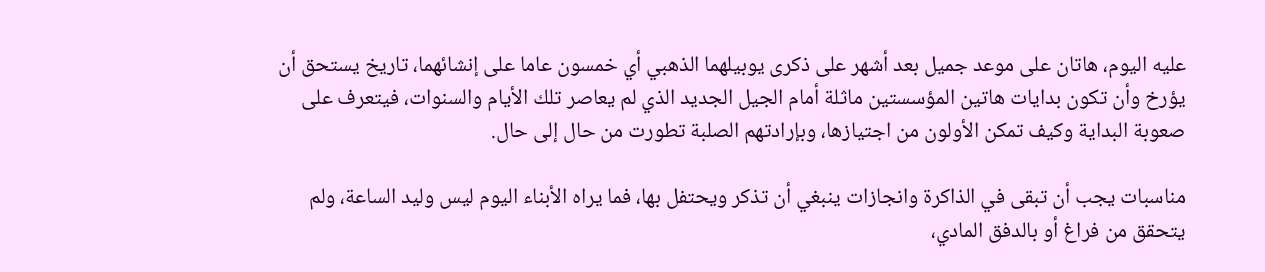عليه اليوم، هاتان على موعد جميل بعد أشهر على ذكرى يوبيلهما الذهبي أي خمسون عاما على إنشائهما، تاريخ يستحق أن يؤرخ وأن تكون بدايات هاتين المؤسستين ماثلة أمام الجيل الجديد الذي لم يعاصر تلك الأيام والسنوات، فيتعرف على صعوبة البداية وكيف تمكن الأولون من اجتيازها، وبإرادتهم الصلبة تطورت من حال إلى حال.

مناسبات يجب أن تبقى في الذاكرة وانجازات ينبغي أن تذكر ويحتفل بها، فما يراه الأبناء اليوم ليس وليد الساعة، ولم يتحقق من فراغ أو بالدفق المادي،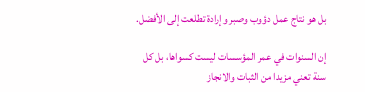بل هو نتاج عمل دؤوب وصبر وإرادة تطلعت إلى الأفضل.

إن السنوات في عمر المؤسسات ليست كسواها، بل كل سنة تعني مزيدا من الثبات والانجاز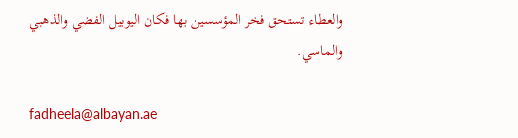والعطاء تستحق فخر المؤسسين بها فكان اليوبيل الفضي والذهبي والماسي.

fadheela@albayan.ae